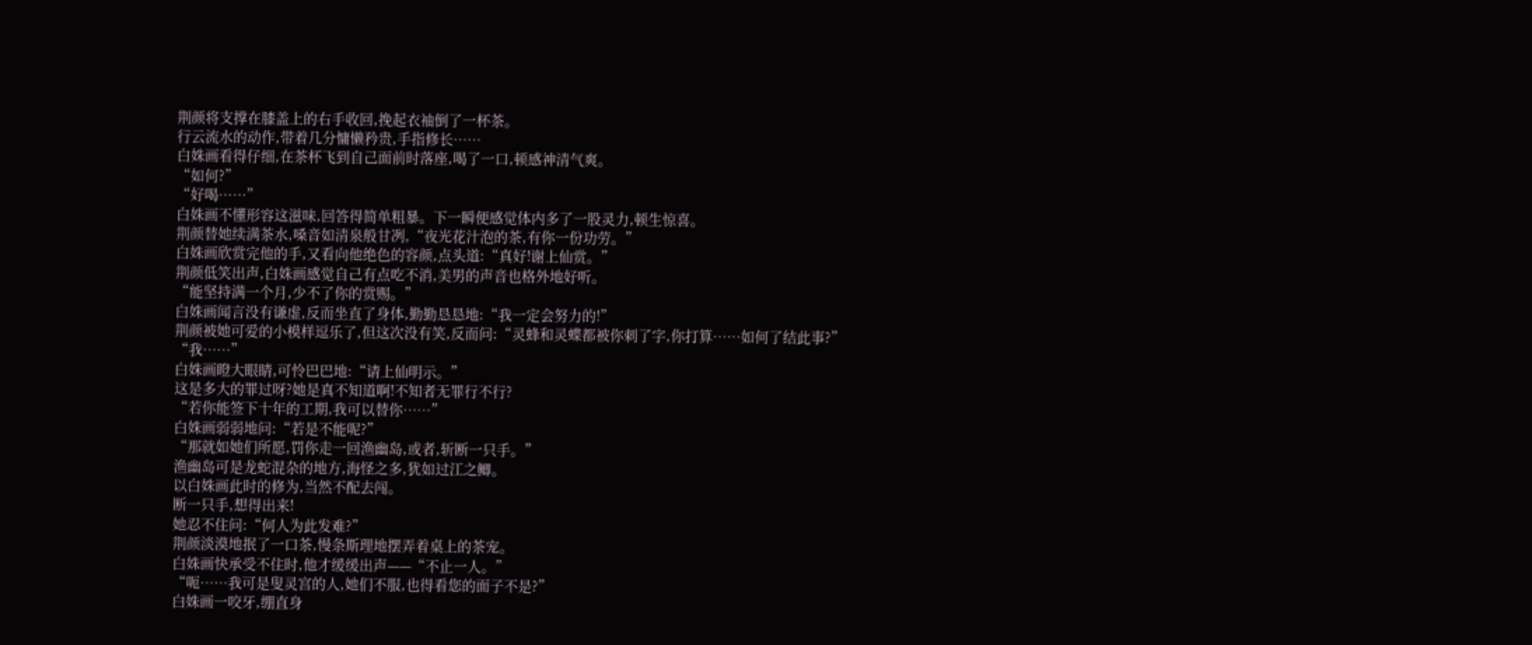荆颜将支撑在膝盖上的右手收回,挽起衣袖倒了一杯茶。
行云流水的动作,带着几分慵懒矜贵,手指修长……
白姝画看得仔细,在茶杯飞到自己面前时落座,喝了一口,顿感神清气爽。
“如何?”
“好喝……”
白姝画不懂形容这滋味,回答得简单粗暴。下一瞬便感觉体内多了一股灵力,顿生惊喜。
荆颜替她续满茶水,嗓音如清泉般甘冽,“夜光花汁泡的茶,有你一份功劳。”
白姝画欣赏完他的手,又看向他绝色的容颜,点头道:“真好!谢上仙赏。”
荆颜低笑出声,白姝画感觉自己有点吃不消,美男的声音也格外地好听。
“能坚持满一个月,少不了你的赏赐。”
白姝画闻言没有谦虚,反而坐直了身体,勤勤恳恳地:“我一定会努力的!”
荆颜被她可爱的小模样逗乐了,但这次没有笑,反而问:“灵蜂和灵蝶都被你刺了字,你打算……如何了结此事?”
“我……”
白姝画瞪大眼睛,可怜巴巴地:“请上仙明示。”
这是多大的罪过呀?她是真不知道啊!不知者无罪行不行?
“若你能签下十年的工期,我可以替你……”
白姝画弱弱地问:“若是不能呢?”
“那就如她们所愿,罚你走一回渔幽岛,或者,斩断一只手。”
渔幽岛可是龙蛇混杂的地方,海怪之多,犹如过江之鲫。
以白姝画此时的修为,当然不配去闯。
断一只手,想得出来!
她忍不住问:“何人为此发难?”
荆颜淡漠地抿了一口茶,慢条斯理地摆弄着桌上的茶宠。
白姝画快承受不住时,他才缓缓出声——“不止一人。”
“呃……我可是叟灵宫的人,她们不服,也得看您的面子不是?”
白姝画一咬牙,绷直身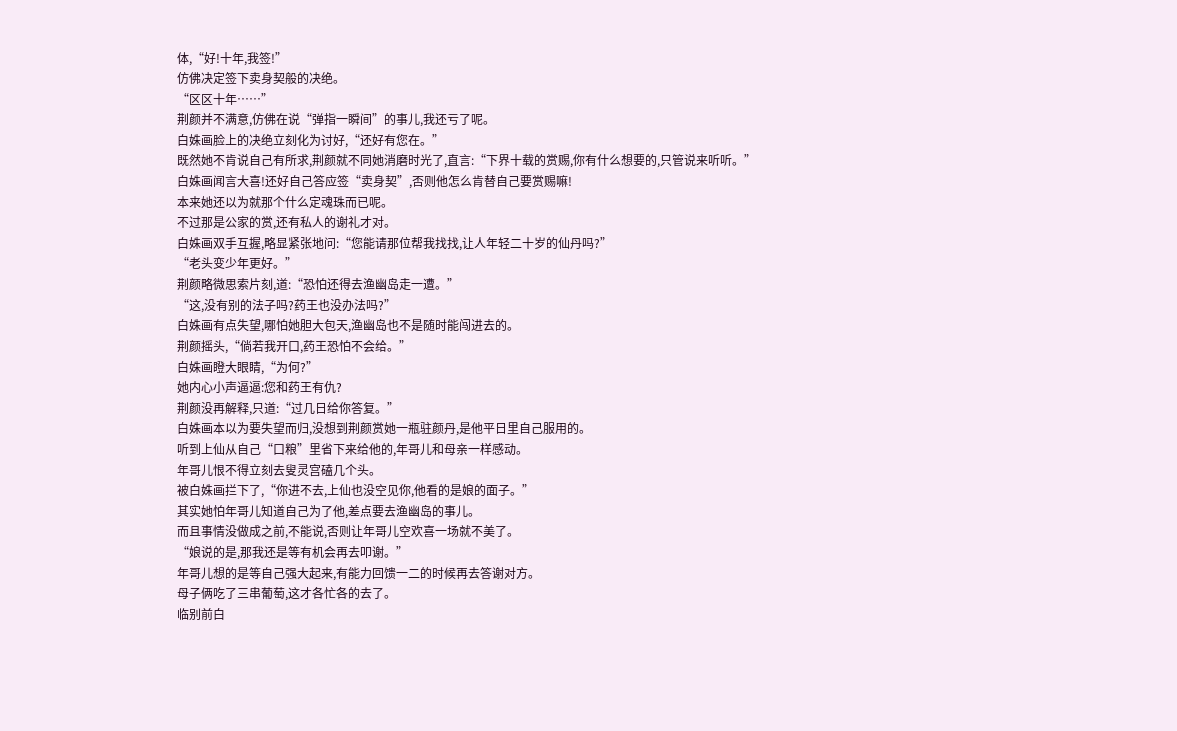体,“好!十年,我签!”
仿佛决定签下卖身契般的决绝。
“区区十年……”
荆颜并不满意,仿佛在说“弹指一瞬间”的事儿,我还亏了呢。
白姝画脸上的决绝立刻化为讨好,“还好有您在。”
既然她不肯说自己有所求,荆颜就不同她消磨时光了,直言:“下界十载的赏赐,你有什么想要的,只管说来听听。”
白姝画闻言大喜!还好自己答应签“卖身契”,否则他怎么肯替自己要赏赐嘛!
本来她还以为就那个什么定魂珠而已呢。
不过那是公家的赏,还有私人的谢礼才对。
白姝画双手互握,略显紧张地问:“您能请那位帮我找找,让人年轻二十岁的仙丹吗?”
“老头变少年更好。”
荆颜略微思索片刻,道:“恐怕还得去渔幽岛走一遭。”
“这,没有别的法子吗?药王也没办法吗?”
白姝画有点失望,哪怕她胆大包天,渔幽岛也不是随时能闯进去的。
荆颜摇头,“倘若我开口,药王恐怕不会给。”
白姝画瞪大眼睛,“为何?”
她内心小声逼逼:您和药王有仇?
荆颜没再解释,只道:“过几日给你答复。”
白姝画本以为要失望而归,没想到荆颜赏她一瓶驻颜丹,是他平日里自己服用的。
听到上仙从自己“口粮”里省下来给他的,年哥儿和母亲一样感动。
年哥儿恨不得立刻去叟灵宫磕几个头。
被白姝画拦下了,“你进不去,上仙也没空见你,他看的是娘的面子。”
其实她怕年哥儿知道自己为了他,差点要去渔幽岛的事儿。
而且事情没做成之前,不能说,否则让年哥儿空欢喜一场就不美了。
“娘说的是,那我还是等有机会再去叩谢。”
年哥儿想的是等自己强大起来,有能力回馈一二的时候再去答谢对方。
母子俩吃了三串葡萄,这才各忙各的去了。
临别前白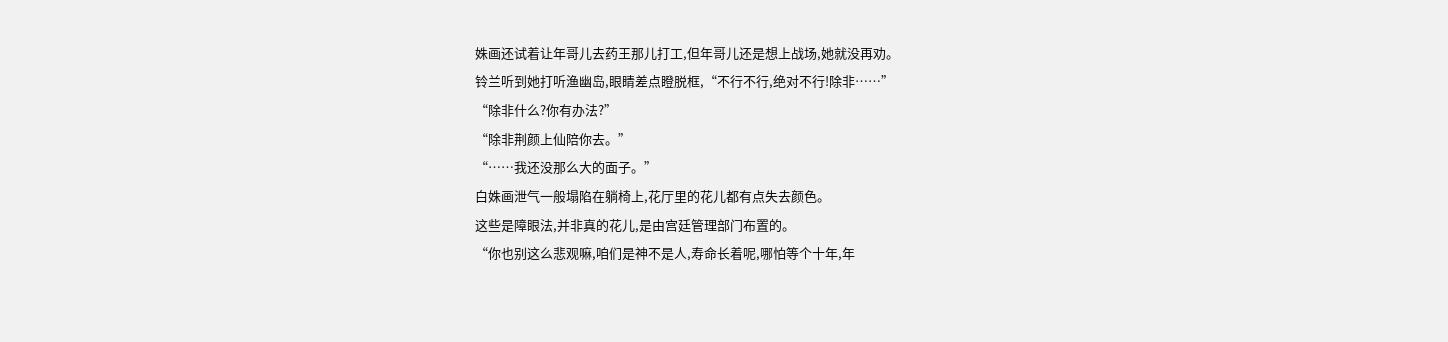姝画还试着让年哥儿去药王那儿打工,但年哥儿还是想上战场,她就没再劝。
铃兰听到她打听渔幽岛,眼睛差点瞪脱框,“不行不行,绝对不行!除非……”
“除非什么?你有办法?”
“除非荆颜上仙陪你去。”
“……我还没那么大的面子。”
白姝画泄气一般塌陷在躺椅上,花厅里的花儿都有点失去颜色。
这些是障眼法,并非真的花儿,是由宫廷管理部门布置的。
“你也别这么悲观嘛,咱们是神不是人,寿命长着呢,哪怕等个十年,年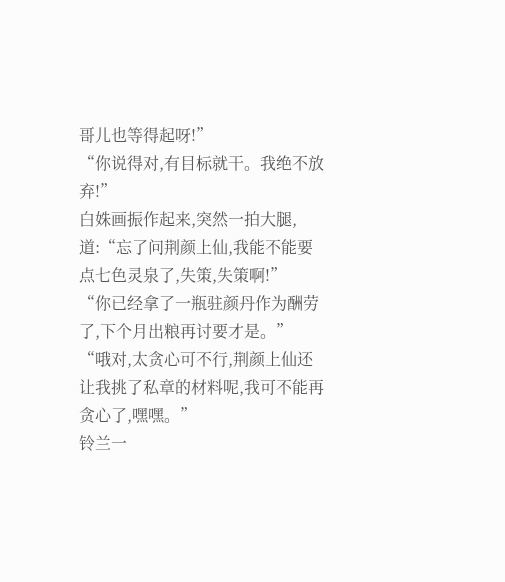哥儿也等得起呀!”
“你说得对,有目标就干。我绝不放弃!”
白姝画振作起来,突然一拍大腿,道:“忘了问荆颜上仙,我能不能要点七色灵泉了,失策,失策啊!”
“你已经拿了一瓶驻颜丹作为酬劳了,下个月出粮再讨要才是。”
“哦对,太贪心可不行,荆颜上仙还让我挑了私章的材料呢,我可不能再贪心了,嘿嘿。”
铃兰一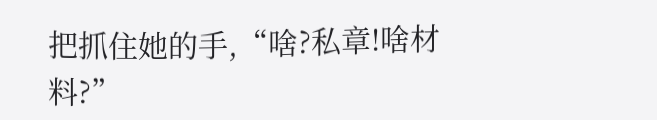把抓住她的手,“啥?私章!啥材料?”